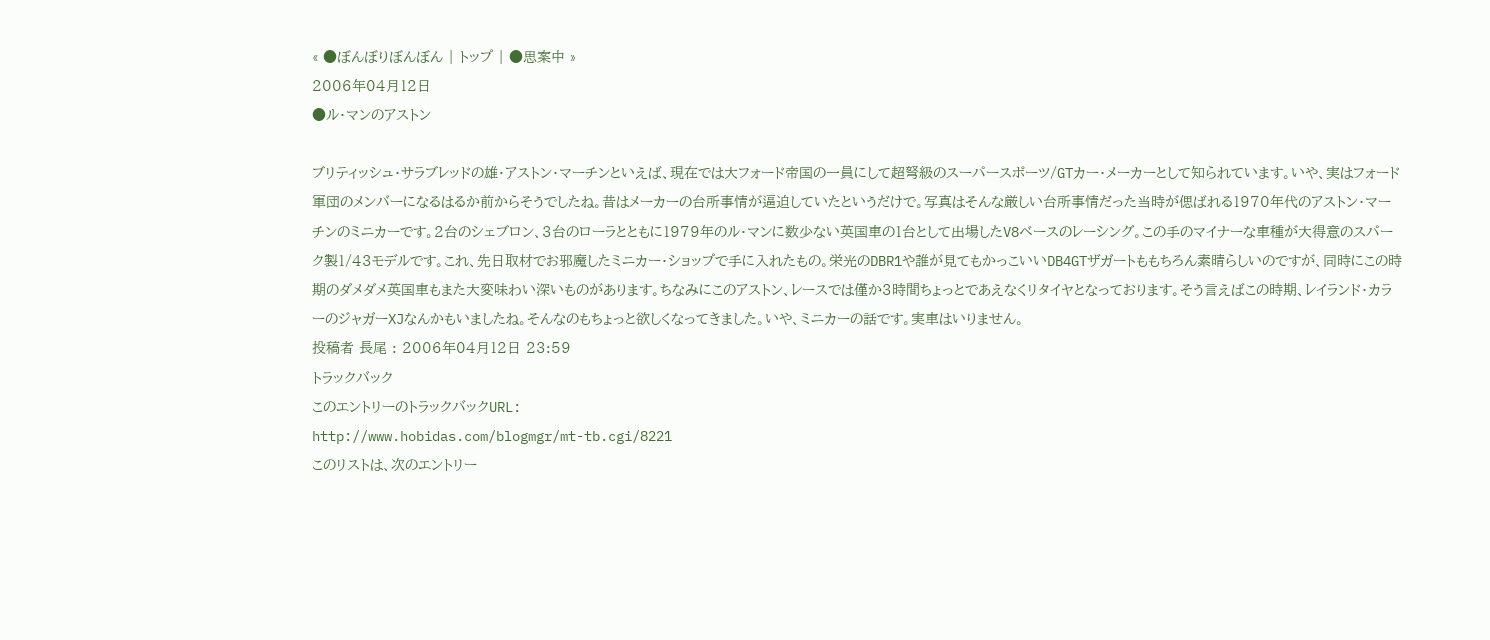« ●ぼんぼりぼんぼん | トップ | ●思案中 »
2006年04月12日
●ル・マンのアストン

ブリティッシュ・サラブレッドの雄・アストン・マーチンといえば、現在では大フォード帝国の一員にして超弩級のスーパースポーツ/GTカー・メーカーとして知られています。いや、実はフォード軍団のメンバーになるはるか前からそうでしたね。昔はメーカーの台所事情が逼迫していたというだけで。写真はそんな厳しい台所事情だった当時が偲ばれる1970年代のアストン・マーチンのミニカーです。2台のシェブロン、3台のローラとともに1979年のル・マンに数少ない英国車の1台として出場したV8ベースのレーシング。この手のマイナーな車種が大得意のスパーク製1/43モデルです。これ、先日取材でお邪魔したミニカー・ショップで手に入れたもの。栄光のDBR1や誰が見てもかっこいいDB4GTザガートももちろん素晴らしいのですが、同時にこの時期のダメダメ英国車もまた大変味わい深いものがあります。ちなみにこのアストン、レースでは僅か3時間ちょっとであえなくリタイヤとなっております。そう言えばこの時期、レイランド・カラーのジャガーXJなんかもいましたね。そんなのもちょっと欲しくなってきました。いや、ミニカーの話です。実車はいりません。
投稿者 長尾 : 2006年04月12日 23:59
トラックバック
このエントリーのトラックバックURL:
http://www.hobidas.com/blogmgr/mt-tb.cgi/8221
このリストは、次のエントリー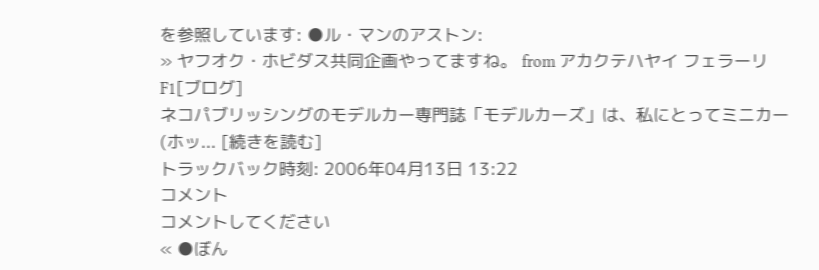を参照しています: ●ル・マンのアストン:
» ヤフオク・ホビダス共同企画やってますね。 from アカクテハヤイ フェラーリF1[ブログ]
ネコパブリッシングのモデルカー専門誌「モデルカーズ」は、私にとってミニカー(ホッ... [続きを読む]
トラックバック時刻: 2006年04月13日 13:22
コメント
コメントしてください
« ●ぼん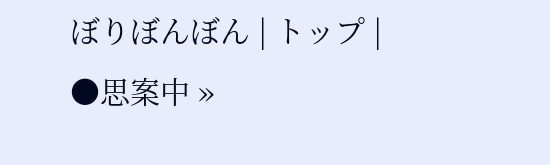ぼりぼんぼん | トップ | ●思案中 »